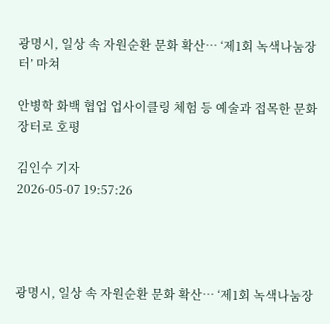광명시, 일상 속 자원순환 문화 확산… ‘제1회 녹색나눔장터’ 마쳐

안병학 화백 협업 업사이클링 체험 등 예술과 접목한 문화장터로 호평

김인수 기자
2026-05-07 19:57:26




광명시, 일상 속 자원순환 문화 확산… ‘제1회 녹색나눔장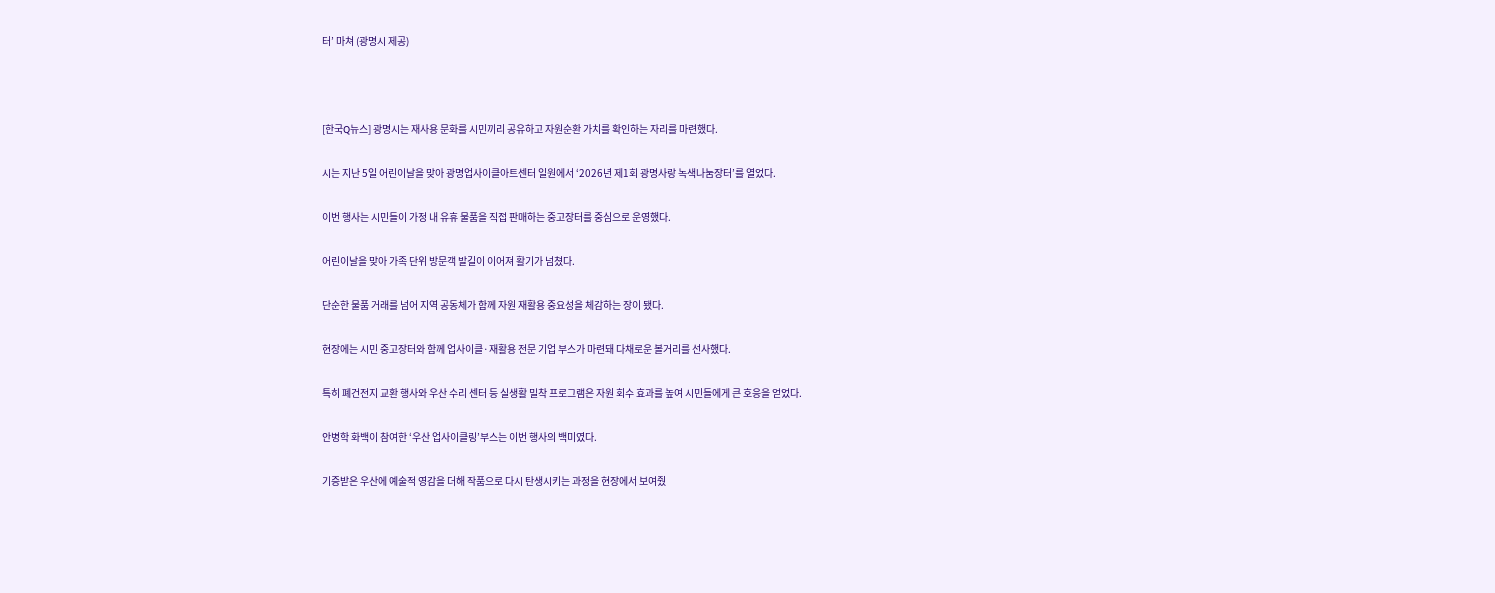터’ 마쳐 (광명시 제공)



[한국Q뉴스] 광명시는 재사용 문화를 시민끼리 공유하고 자원순환 가치를 확인하는 자리를 마련했다.

시는 지난 5일 어린이날을 맞아 광명업사이클아트센터 일원에서 ‘2026년 제1회 광명사랑 녹색나눔장터’를 열었다.

이번 행사는 시민들이 가정 내 유휴 물품을 직접 판매하는 중고장터를 중심으로 운영했다.

어린이날을 맞아 가족 단위 방문객 발길이 이어져 활기가 넘쳤다.

단순한 물품 거래를 넘어 지역 공동체가 함께 자원 재활용 중요성을 체감하는 장이 됐다.

현장에는 시민 중고장터와 함께 업사이클·재활용 전문 기업 부스가 마련돼 다채로운 볼거리를 선사했다.

특히 폐건전지 교환 행사와 우산 수리 센터 등 실생활 밀착 프로그램은 자원 회수 효과를 높여 시민들에게 큰 호응을 얻었다.

안병학 화백이 참여한 ‘우산 업사이클링’부스는 이번 행사의 백미였다.

기증받은 우산에 예술적 영감을 더해 작품으로 다시 탄생시키는 과정을 현장에서 보여줬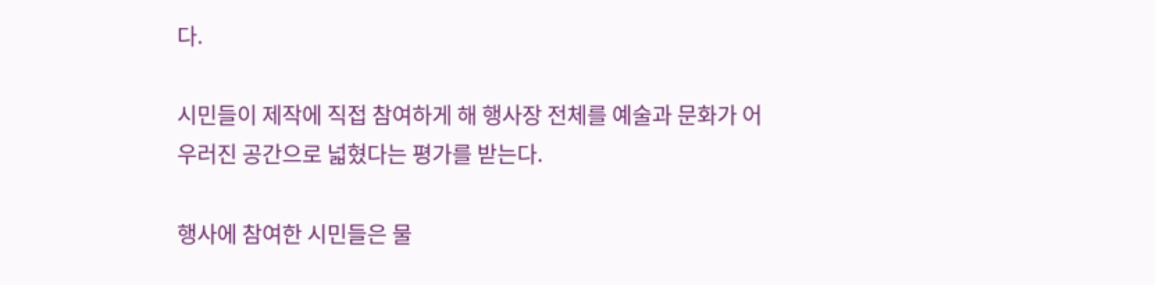다.

시민들이 제작에 직접 참여하게 해 행사장 전체를 예술과 문화가 어우러진 공간으로 넓혔다는 평가를 받는다.

행사에 참여한 시민들은 물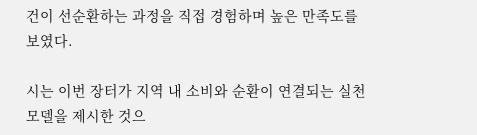건이 선순환하는 과정을 직접 경험하며 높은 만족도를 보였다.

시는 이번 장터가 지역 내 소비와 순환이 연결되는 실천 모델을 제시한 것으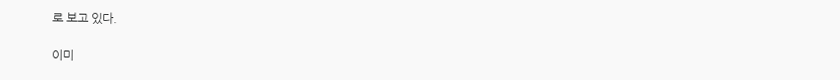로 보고 있다.

이미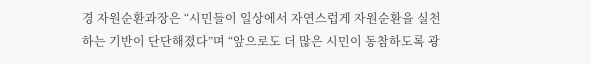경 자원순환과장은 “시민들이 일상에서 자연스럽게 자원순환을 실천하는 기반이 단단해졌다”며 “앞으로도 더 많은 시민이 동참하도록 광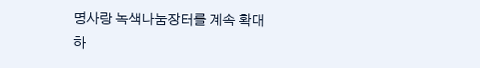명사랑 녹색나눔장터를 계속 확대하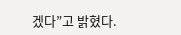겠다”고 밝혔다.